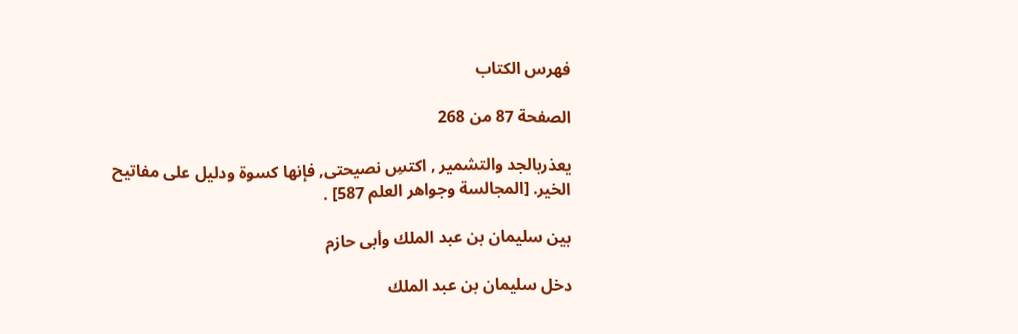فهرس الكتاب

الصفحة 87 من 268

يعذربالجد والتشمير , اكتسِ نصيحتى, فإنها كسوة ودليل على مفاتيح الخير. [المجالسة وجواهر العلم 587] .

بين سليمان بن عبد الملك وأبى حازم

دخل سليمان بن عبد الملك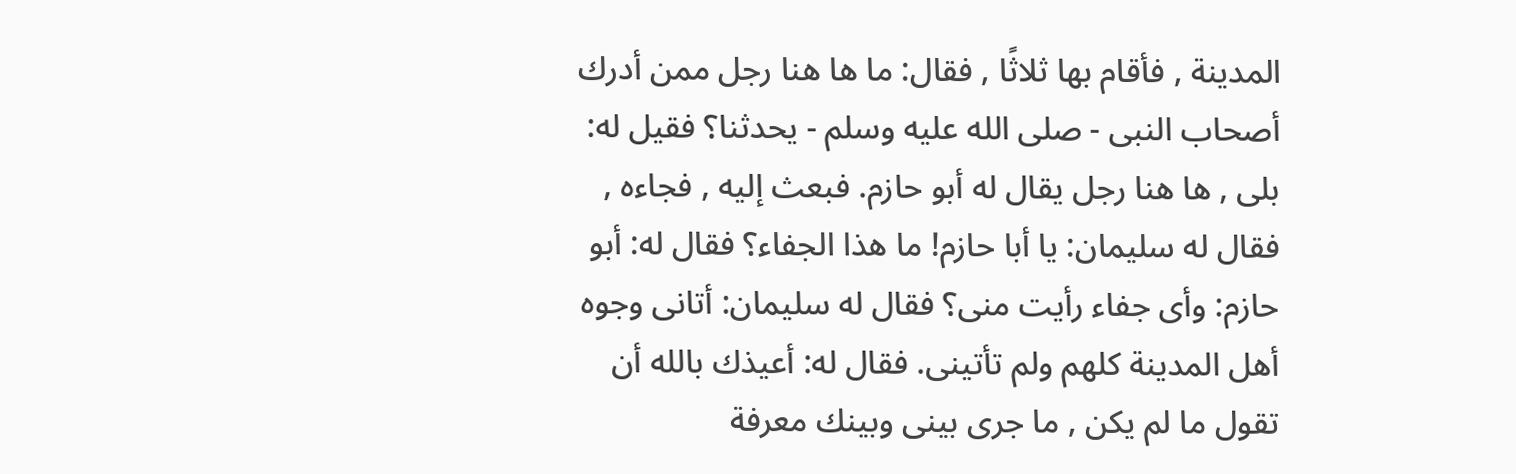المدينة , فأقام بها ثلاثًا , فقال: ما ها هنا رجل ممن أدرك أصحاب النبى - صلى الله عليه وسلم - يحدثنا؟ فقيل له: بلى , ها هنا رجل يقال له أبو حازم. فبعث إليه , فجاءه , فقال له سليمان: يا أبا حازم! ما هذا الجفاء؟ فقال له: أبو حازم: وأى جفاء رأيت منى؟ فقال له سليمان: أتانى وجوه أهل المدينة كلهم ولم تأتينى. فقال له: أعيذك بالله أن تقول ما لم يكن , ما جرى بينى وبينك معرفة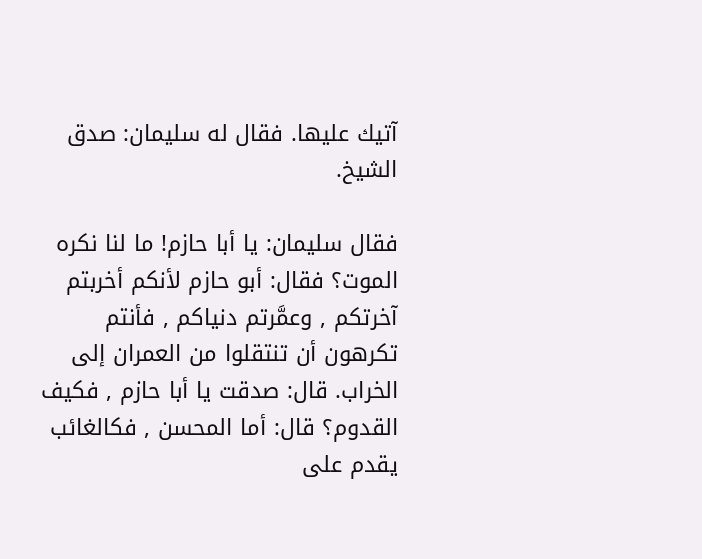آتيك عليها. فقال له سليمان: صدق الشيخ.

فقال سليمان: يا أبا حازم! ما لنا نكره الموت؟ فقال: أبو حازم لأنكم أخربتم آخرتكم , وعمَّرتم دنياكم , فأنتم تكرهون أن تنتقلوا من العمران إلى الخراب. قال: صدقت يا أبا حازم , فكيف القدوم؟ قال: أما المحسن , فكالغائب يقدم على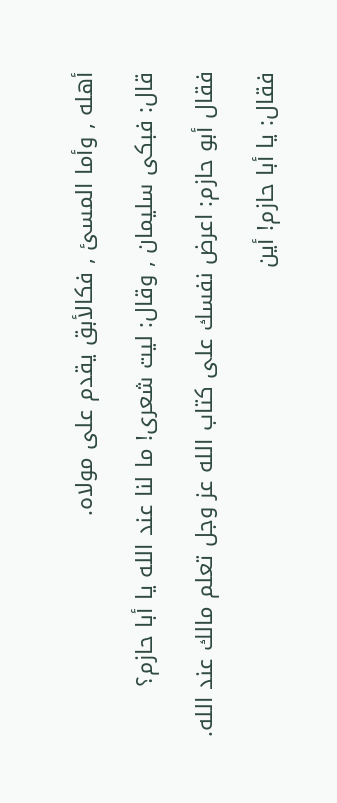أهله , وأما المسئ , فكالأبق يقدم على مولاه.

قال: فبكى سليمان , وقال: ليت شعرى! ما لنا عند الله يا أبا حازم؟

فقال أبو حازم: اعرض نفسك على كتاب الله عز وجل تعلم مالك عند الله.

فقال: يا أبا حازم! أين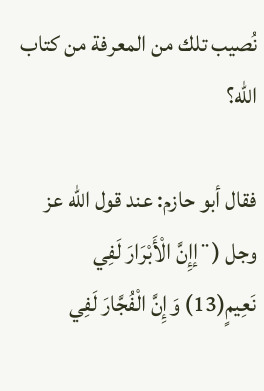نُصيب تلك من المعرفة من كتاب الله؟

فقال أبو حازم: عند قول الله عز وجل (¨إإِنَّ الْأَبْرَارَ لَفِي نَعِيمٍ(13) وَإِنَّ الْفُجَّارَ لَفِي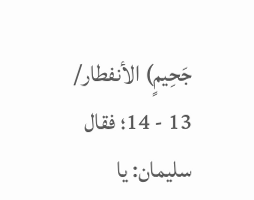جَحِيمٍ) الأنفطار/ 13 - 14؛ فقال سليمان: يا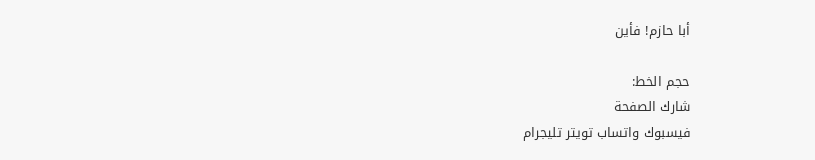أبا حازم! فأين

حجم الخط:
شارك الصفحة
فيسبوك واتساب تويتر تليجرام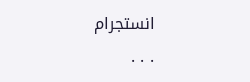انستجرام
. . .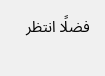فضلًا انتظر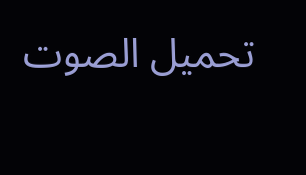تحميل الصوت